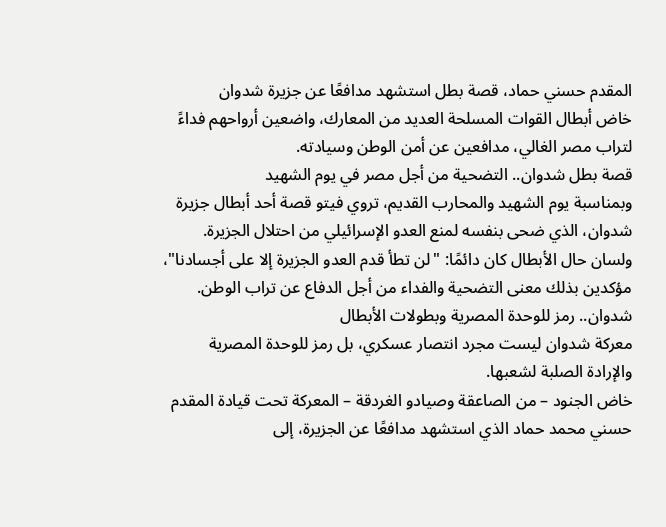المقدم حسني حماد، قصة بطل استشهد مدافعًا عن جزيرة شدوان
خاض أبطال القوات المسلحة العديد من المعارك، واضعين أرواحهم فداءً لتراب مصر الغالي، مدافعين عن أمن الوطن وسيادته.
قصة بطل شدوان.. التضحية من أجل مصر في يوم الشهيد
وبمناسبة يوم الشهيد والمحارب القديم، تروي فيتو قصة أحد أبطال جزيرة شدوان، الذي ضحى بنفسه لمنع العدو الإسرائيلي من احتلال الجزيرة.
ولسان حال الأبطال كان دائمًا: "لن تطأ قدم العدو الجزيرة إلا على أجسادنا"، مؤكدين بذلك معنى التضحية والفداء من أجل الدفاع عن تراب الوطن.
شدوان.. رمز للوحدة المصرية وبطولات الأبطال
معركة شدوان ليست مجرد انتصار عسكري، بل رمز للوحدة المصرية والإرادة الصلبة لشعبها.
خاض الجنود – من الصاعقة وصيادو الغردقة – المعركة تحت قيادة المقدم حسني محمد حماد الذي استشهد مدافعًا عن الجزيرة، إلى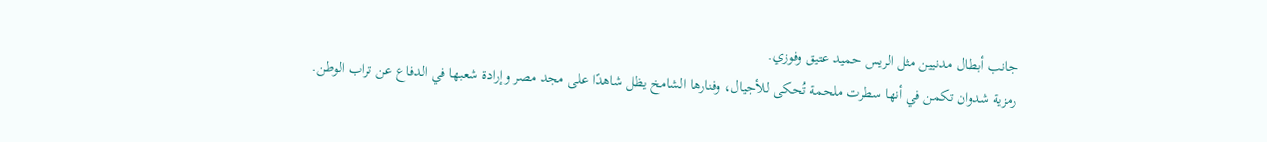جانب أبطال مدنيين مثل الريس حميد عتيق وفوزي.
رمزية شدوان تكمن في أنها سطرت ملحمة تُحكى للأجيال، وفنارها الشامخ يظل شاهدًا على مجد مصر وإرادة شعبها في الدفاع عن تراب الوطن.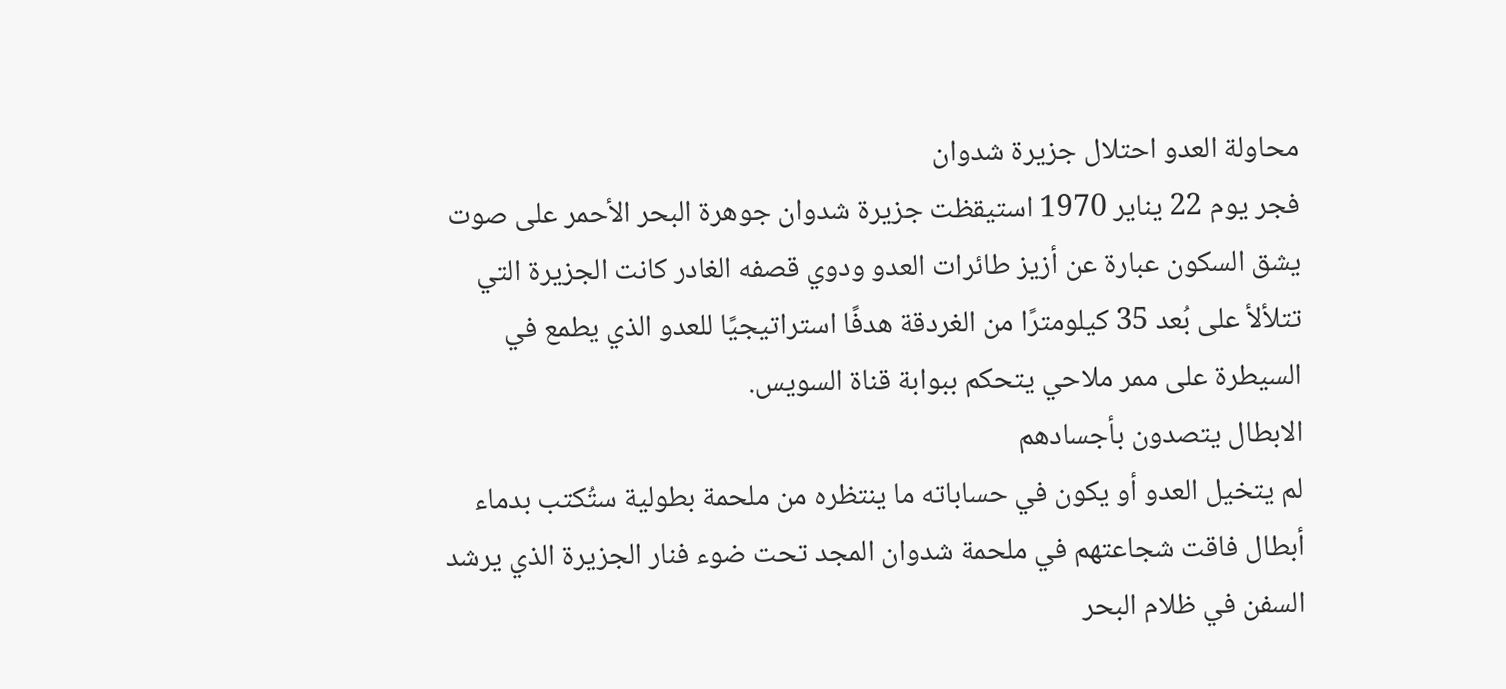محاولة العدو احتلال جزيرة شدوان
فجر يوم 22 يناير 1970 استيقظت جزيرة شدوان جوهرة البحر الأحمر على صوت يشق السكون عبارة عن أزيز طائرات العدو ودوي قصفه الغادر كانت الجزيرة التي تتلألأ على بُعد 35 كيلومترًا من الغردقة هدفًا استراتيجيًا للعدو الذي يطمع في السيطرة على ممر ملاحي يتحكم ببوابة قناة السويس.
الابطال يتصدون بأجسادهم
لم يتخيل العدو أو يكون في حساباته ما ينتظره من ملحمة بطولية ستُكتب بدماء أبطال فاقت شجاعتهم في ملحمة شدوان المجد تحت ضوء فنار الجزيرة الذي يرشد السفن في ظلام البحر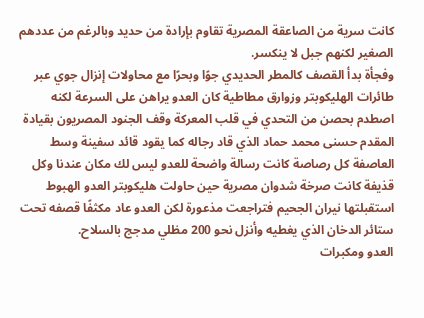كانت سرية من الصاعقة المصرية تقاوم بإرادة من حديد وبالرغم من عددهم الصغير لكنهم جبل لا ينكسر.
وفجأة بدأ القصف كالمطر الحديدي جوًا وبحرًا مع محاولات إنزال جوي عبر طائرات الهليكوبتر وزوارق مطاطية كان العدو يراهن على السرعة لكنه اصطدم بحصن من التحدي في قلب المعركة وقف الجنود المصريون بقيادة المقدم حسنى محمد حماد الذي قاد رجاله كما يقود قائد سفينة وسط العاصفة كل رصاصة كانت رسالة واضحة للعدو ليس لك مكان عندنا وكل قذيفة كانت صرخة شدوان مصرية حين حاولت هليكوبتر العدو الهبوط استقبلتها نيران الجحيم فتراجعت مذعورة لكن العدو عاد مكثفًا قصفه تحت ستائر الدخان الذي يغطيه وأنزل نحو 200 مظلي مدجج بالسلاح.
العدو ومكبرات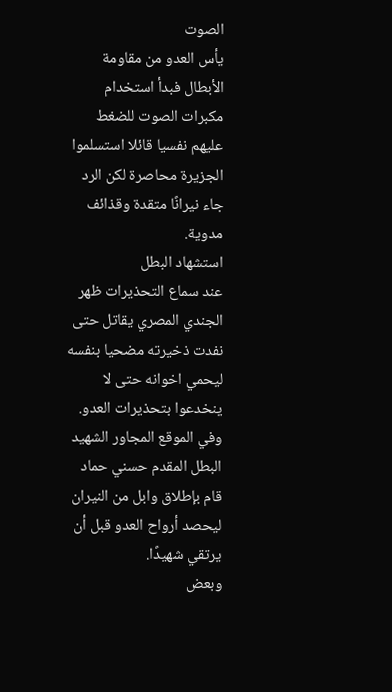الصوت
يأس العدو من مقاومة الأبطال فبدأ استخدام مكبرات الصوت للضغط عليهم نفسيا قائلا استسلموا الجزيرة محاصرة لكن الرد جاء نيرانًا متقدة وقذائف مدوية.
استشهاد البطل
عند سماع التحذيرات ظهر الجندي المصري يقاتل حتى نفدت ذخيرته مضحيا بنفسه ليحمي اخوانه حتى لا ينخدعوا بتحذيرات العدو.
وفي الموقع المجاور الشهيد البطل المقدم حسني حماد قام بإطلاق وابل من النيران ليحصد أرواح العدو قبل أن يرتقي شهيدًا.
وبعض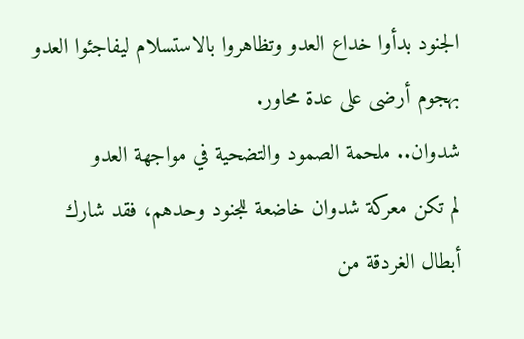الجنود بدأوا خداع العدو وتظاهروا بالاستسلام ليفاجئوا العدو بهجوم أرضى على عدة محاور.
شدوان.. ملحمة الصمود والتضحية في مواجهة العدو
لم تكن معركة شدوان خاضعة للجنود وحدهم، فقد شارك أبطال الغردقة من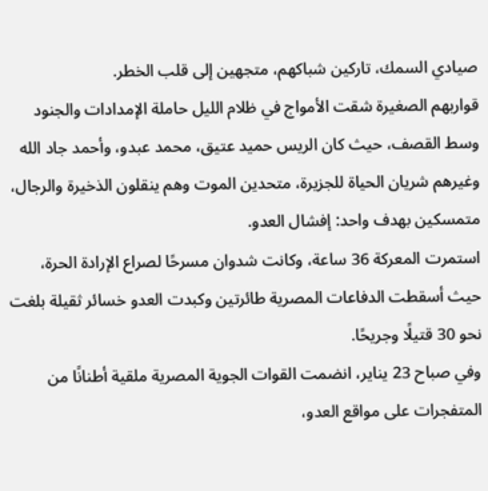صيادي السمك، تاركين شباكهم، متجهين إلى قلب الخطر.
قواربهم الصغيرة شقت الأمواج في ظلام الليل حاملة الإمدادات والجنود وسط القصف، حيث كان الريس حميد عتيق، محمد عبدو، وأحمد جاد الله وغيرهم شريان الحياة للجزيرة، متحدين الموت وهم ينقلون الذخيرة والرجال، متمسكين بهدف واحد: إفشال العدو.
استمرت المعركة 36 ساعة، وكانت شدوان مسرحًا لصراع الإرادة الحرة، حيث أسقطت الدفاعات المصرية طائرتين وكبدت العدو خسائر ثقيلة بلغت نحو 30 قتيلًا وجريحًا.
وفي صباح 23 يناير، انضمت القوات الجوية المصرية ملقية أطنانًا من المتفجرات على مواقع العدو،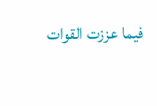فيما عززت القوات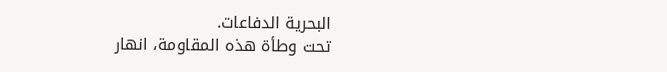البحرية الدفاعات.
تحت وطأة هذه المقاومة، انهار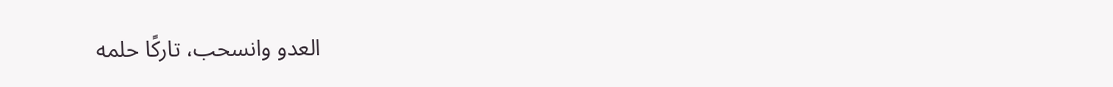العدو وانسحب، تاركًا حلمه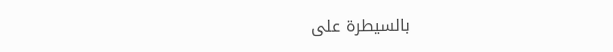بالسيطرة على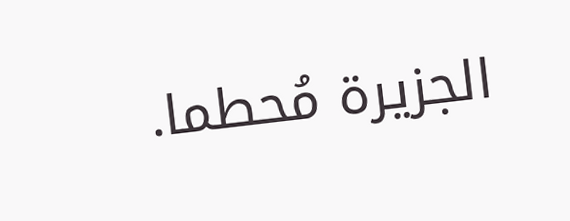الجزيرة مُحطما.